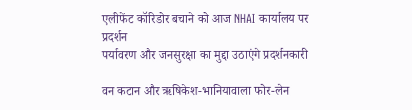एलीफेंट कॉरिडोर बचाने को आज NHAI कार्यालय पर प्रदर्शन
पर्यावरण और जनसुरक्षा का मुद्दा उठाएंगे प्रदर्शनकारी

वन कटान और ऋषिकेश-भानियावाला फोर-लेन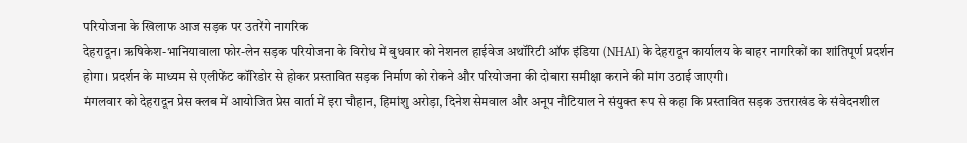परियोजना के खिलाफ आज सड़क पर उतरेंगे नागरिक
देहरादून। ऋषिकेश-भानियावाला फोर-लेन सड़क परियोजना के विरोध में बुधवार को नेशनल हाईवेज अथॉरिटी ऑफ इंडिया (NHAI) के देहरादून कार्यालय के बाहर नागरिकों का शांतिपूर्ण प्रदर्शन होगा। प्रदर्शन के माध्यम से एलीफेंट कॉरिडोर से होकर प्रस्तावित सड़क निर्माण को रोकने और परियोजना की दोबारा समीक्षा कराने की मांग उठाई जाएगी।
मंगलवार को देहरादून प्रेस क्लब में आयोजित प्रेस वार्ता में इरा चौहान, हिमांशु अरोड़ा, दिनेश सेमवाल और अनूप नौटियाल ने संयुक्त रूप से कहा कि प्रस्तावित सड़क उत्तराखंड के संवेदनशील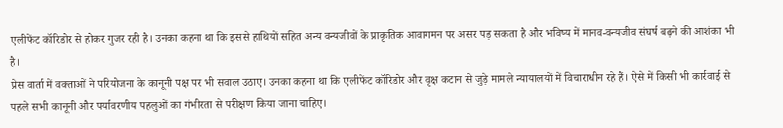एलीफेंट कॉरिडोर से होकर गुजर रही है। उनका कहना था कि इससे हाथियों सहित अन्य वन्यजीवों के प्राकृतिक आवागमन पर असर पड़ सकता है और भविष्य में मानव-वन्यजीव संघर्ष बढ़ने की आशंका भी है।
प्रेस वार्ता में वक्ताओं ने परियोजना के कानूनी पक्ष पर भी सवाल उठाए। उनका कहना था कि एलीफेंट कॉरिडोर और वृक्ष कटान से जुड़े मामले न्यायालयों में विचाराधीन रहे हैं। ऐसे में किसी भी कार्रवाई से पहले सभी कानूनी और पर्यावरणीय पहलुओं का गंभीरता से परीक्षण किया जाना चाहिए।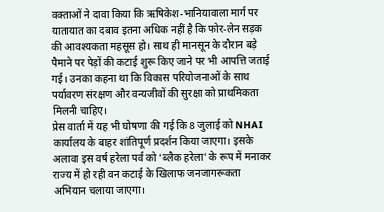वक्ताओं ने दावा किया कि ऋषिकेश-भानियावाला मार्ग पर यातायात का दबाव इतना अधिक नहीं है कि फोर-लेन सड़क की आवश्यकता महसूस हो। साथ ही मानसून के दौरान बड़े पैमाने पर पेड़ों की कटाई शुरू किए जाने पर भी आपत्ति जताई गई। उनका कहना था कि विकास परियोजनाओं के साथ पर्यावरण संरक्षण और वन्यजीवों की सुरक्षा को प्राथमिकता मिलनी चाहिए।
प्रेस वार्ता में यह भी घोषणा की गई कि 8 जुलाई को NHAI कार्यालय के बाहर शांतिपूर्ण प्रदर्शन किया जाएगा। इसके अलावा इस वर्ष हरेला पर्व को ‘ब्लैक हरेला’ के रूप में मनाकर राज्य में हो रही वन कटाई के खिलाफ जनजागरूकता अभियान चलाया जाएगा।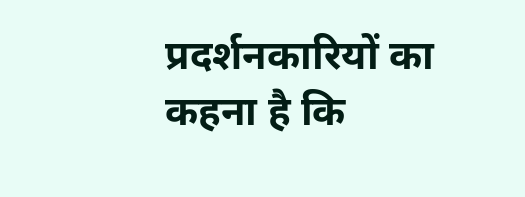प्रदर्शनकारियों का कहना है कि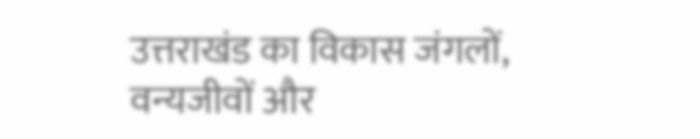उत्तराखंड का विकास जंगलों, वन्यजीवों और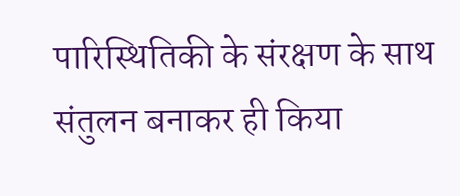पारिस्थितिकी के संरक्षण के साथ संतुलन बनाकर ही किया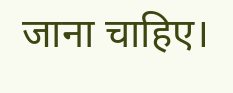जाना चाहिए।